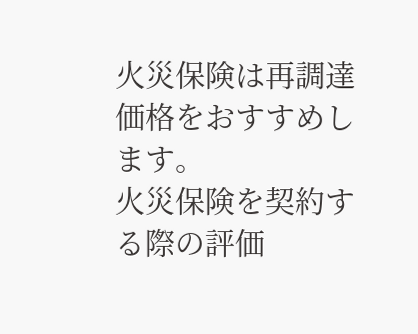火災保険は再調達価格をおすすめします。
火災保険を契約する際の評価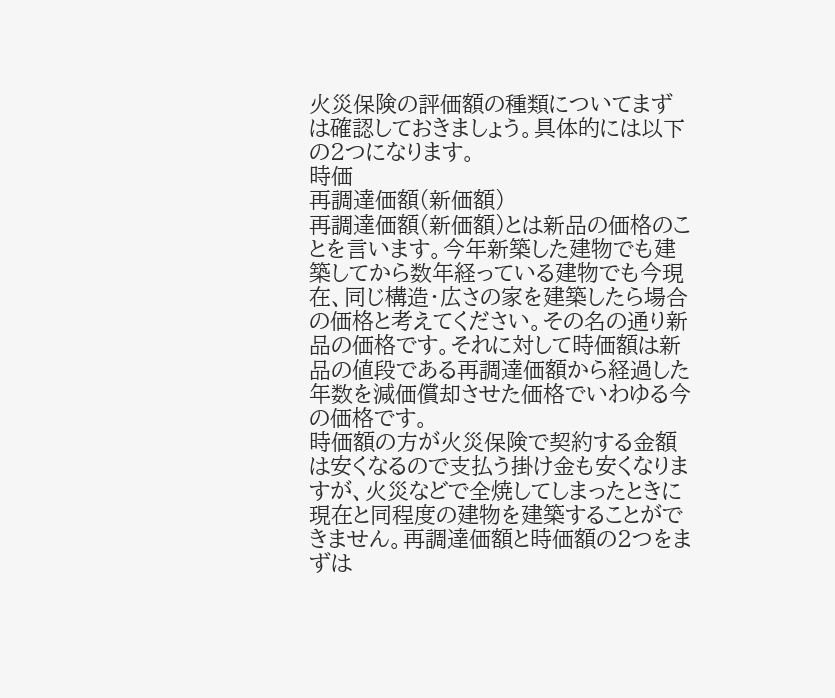火災保険の評価額の種類についてまずは確認しておきましょう。具体的には以下の2つになります。
時価
再調達価額(新価額)
再調達価額(新価額)とは新品の価格のことを言います。今年新築した建物でも建築してから数年経っている建物でも今現在、同じ構造・広さの家を建築したら場合の価格と考えてください。その名の通り新品の価格です。それに対して時価額は新品の値段である再調達価額から経過した年数を減価償却させた価格でいわゆる今の価格です。
時価額の方が火災保険で契約する金額は安くなるので支払う掛け金も安くなりますが、火災などで全焼してしまったときに現在と同程度の建物を建築することができません。再調達価額と時価額の2つをまずは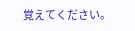覚えてください。